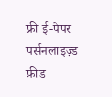फ्री ई-पेपर
पर्सनलाइज़्ड फ़ीड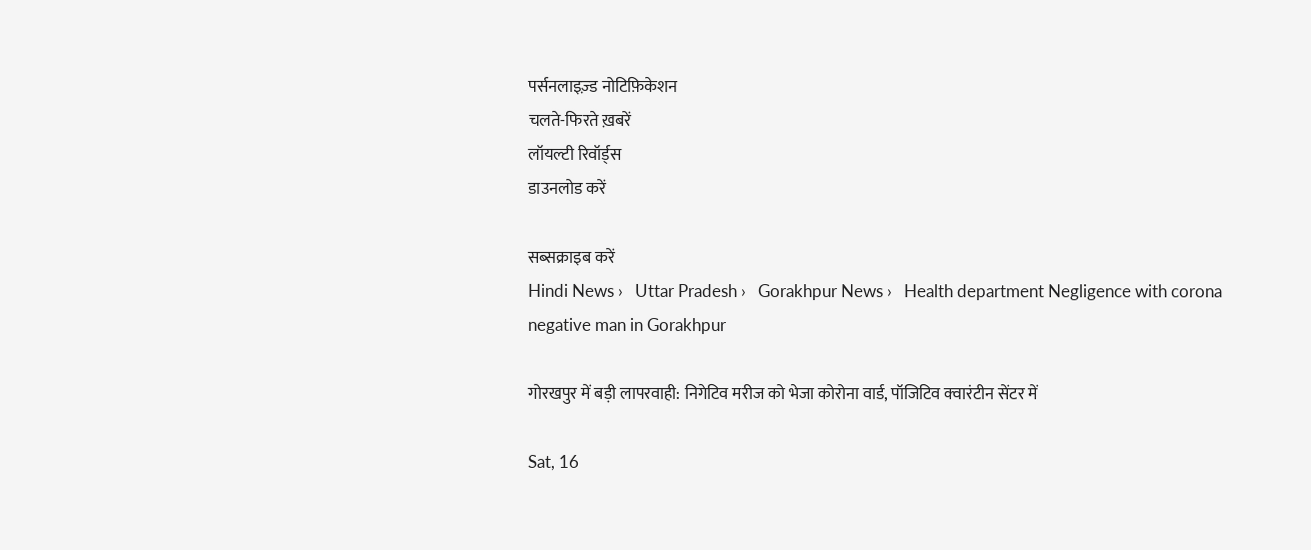पर्सनलाइज़्ड नोटिफ़िकेशन
चलते-फिरते ख़बरें
लॉयल्टी रिवॉर्ड्स
डाउनलोड करें

सब्सक्राइब करें
Hindi News ›   Uttar Pradesh ›   Gorakhpur News ›   Health department Negligence with corona negative man in Gorakhpur

गोरखपुर में बड़ी लापरवाही: निगेटिव मरीज को भेजा कोरोना वार्ड, पॉजिटिव क्वारंटीन सेंटर में

Sat, 16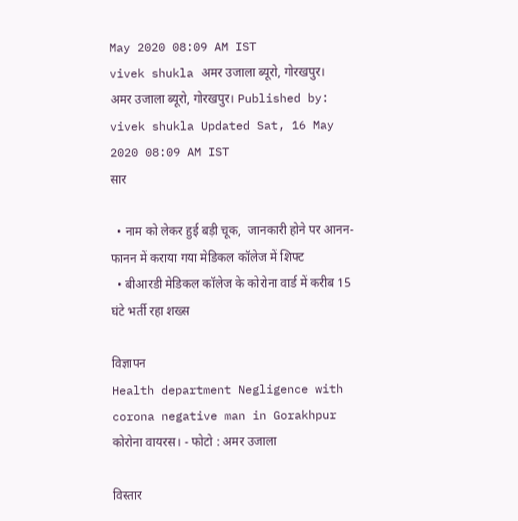May 2020 08:09 AM IST
vivek shukla अमर उजाला ब्यूरो, गोरखपुर।
अमर उजाला ब्यूरो, गोरखपुर। Published by: vivek shukla Updated Sat, 16 May 2020 08:09 AM IST
सार

  • नाम को लेकर हुई बड़ी चूक,  जानकारी होने पर आनन-फानन में कराया गया मेडिकल कॉलेज में शिफ्ट
  • बीआरडी मेडिकल कॉलेज के कोरोना वार्ड में करीब 15 घंटे भर्ती रहा शख्स

विज्ञापन
Health department Negligence with corona negative man in Gorakhpur
कोरोना वायरस। - फोटो : अमर उजाला

विस्तार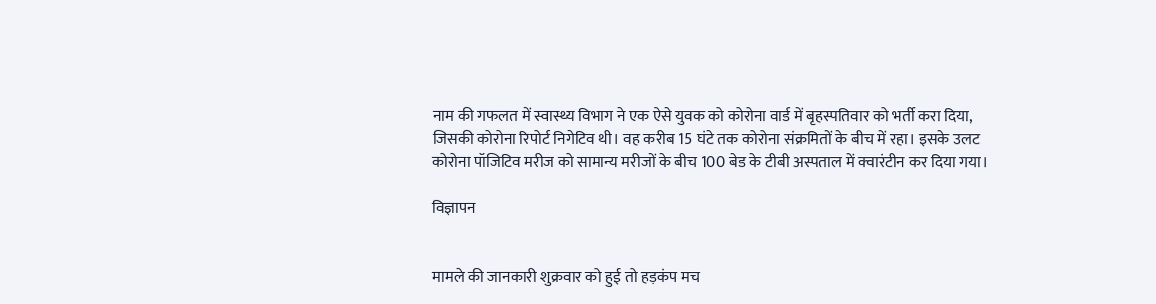नाम की गफलत में स्वास्थ्य विभाग ने एक ऐसे युवक को कोरोना वार्ड में बृहस्पतिवार को भर्ती करा दिया, जिसकी कोरोना रिपोर्ट निगेटिव थी। वह करीब 15 घंटे तक कोरोना संक्रमितों के बीच में रहा। इसके उलट कोरोना पॉजिटिव मरीज को सामान्य मरीजों के बीच 100 बेड के टीबी अस्पताल में क्वारंटीन कर दिया गया।

विज्ञापन


मामले की जानकारी शुक्रवार को हुई तो हड़कंप मच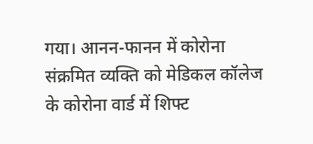गया। आनन-फानन में कोरोना संक्रमित व्यक्ति को मेडिकल कॉलेज के कोरोना वार्ड में शिफ्ट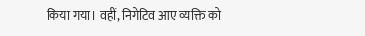किया गया। वहीं, निगेटिव आए व्यक्ति को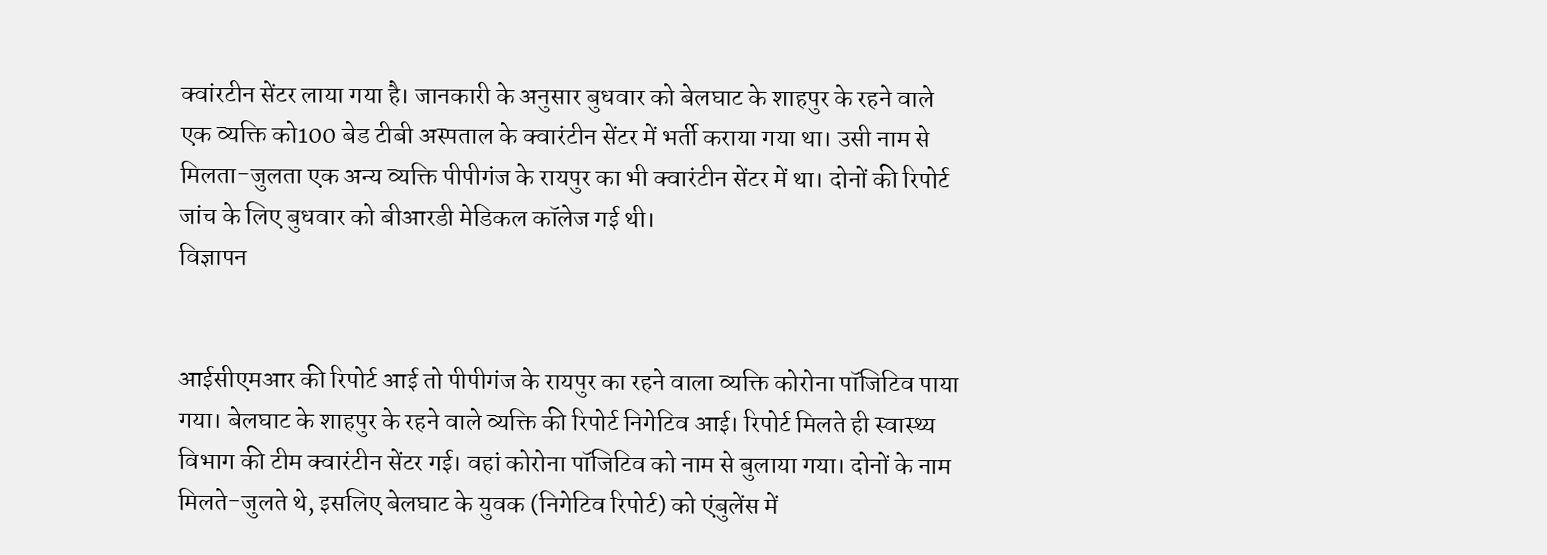क्वांरटीन सेंटर लाया गया है। जानकारी के अनुसार बुधवार को बेलघाट के शाहपुर के रहने वाले एक व्यक्ति को100 बेड टीबी अस्पताल के क्वारंटीन सेंटर में भर्ती कराया गया था। उसी नाम से मिलता-जुलता एक अन्य व्यक्ति पीपीगंज के रायपुर का भी क्वारंटीन सेंटर में था। दोनों की रिपोर्ट जांच के लिए बुधवार को बीआरडी मेडिकल कॉलेज गई थी।
विज्ञापन


आईसीएमआर की रिपोर्ट आई तो पीपीगंज के रायपुर का रहने वाला व्यक्ति कोरोना पॉजिटिव पाया गया। बेलघाट के शाहपुर के रहने वाले व्यक्ति की रिपोर्ट निगेटिव आई। रिपोर्ट मिलते ही स्वास्थ्य विभाग की टीम क्वारंटीन सेंटर गई। वहां कोरोना पॉजिटिव को नाम से बुलाया गया। दोनों के नाम मिलते-जुलते थे, इसलिए बेलघाट के युवक (निगेटिव रिपोर्ट) को एंबुलेंस में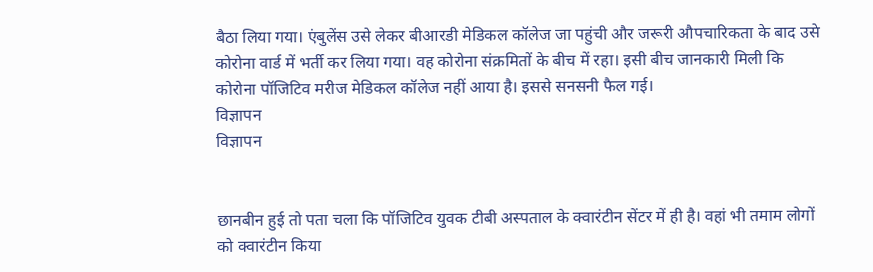बैठा लिया गया। एंबुलेंस उसे लेकर बीआरडी मेडिकल कॉलेज जा पहुंची और जरूरी औपचारिकता के बाद उसे कोरोना वार्ड में भर्ती कर लिया गया। वह कोरोना संक्रमितों के बीच में रहा। इसी बीच जानकारी मिली कि कोरोना पॉजिटिव मरीज मेडिकल कॉलेज नहीं आया है। इससे सनसनी फैल गई।
विज्ञापन
विज्ञापन


छानबीन हुई तो पता चला कि पॉजिटिव युवक टीबी अस्पताल के क्वारंटीन सेंटर में ही है। वहां भी तमाम लोगों को क्वारंटीन किया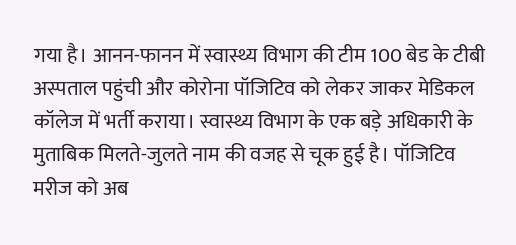गया है। आनन-फानन में स्वास्थ्य विभाग की टीम 100 बेड के टीबी अस्पताल पहुंची और कोरोना पॉजिटिव को लेकर जाकर मेडिकल कॉलेज में भर्ती कराया। स्वास्थ्य विभाग के एक बड़े अधिकारी के मुताबिक मिलते-जुलते नाम की वजह से चूक हुई है। पॉजिटिव मरीज को अब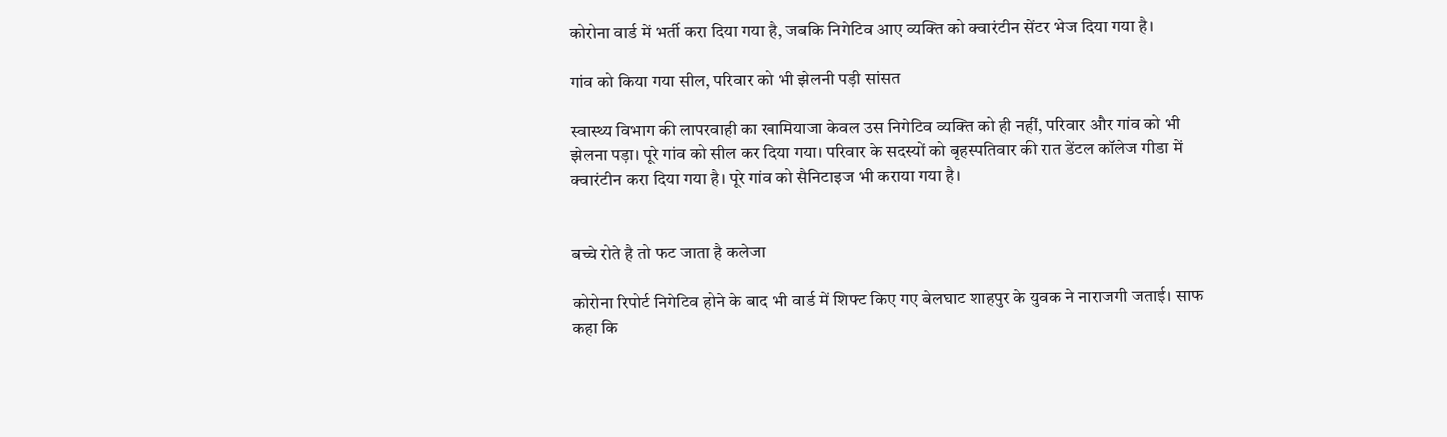कोरोना वार्ड में भर्ती करा दिया गया है, जबकि निगेटिव आए व्यक्ति को क्वारंटीन सेंटर भेज दिया गया है।

गांव को किया गया सील, परिवार को भी झेलनी पड़ी सांसत

स्वास्थ्य विभाग की लापरवाही का खामियाजा केवल उस निगेटिव व्यक्ति को ही नहीं, परिवार और गांव को भी झेलना पड़ा। पूरे गांव को सील कर दिया गया। परिवार के सदस्यों को बृहस्पतिवार की रात डेंटल कॉलेज गीडा में क्वारंटीन करा दिया गया है। पूरे गांव को सैनिटाइज भी कराया गया है।


बच्चे रोते है तो फट जाता है कलेजा

कोरोना रिपोर्ट निगेटिव होने के बाद भी वार्ड में शिफ्ट किए गए बेलघाट शाहपुर के युवक ने नाराजगी जताई। साफ कहा कि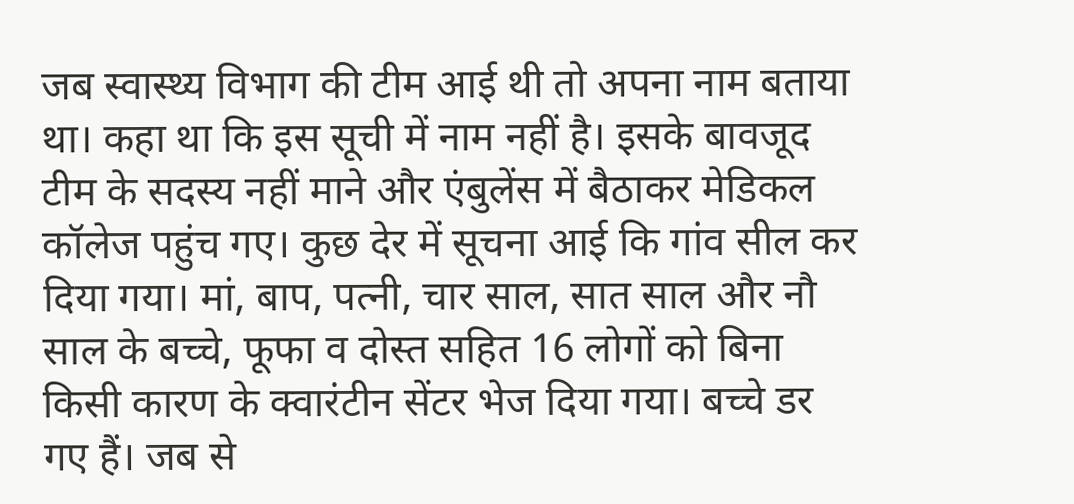जब स्वास्थ्य विभाग की टीम आई थी तो अपना नाम बताया था। कहा था कि इस सूची में नाम नहीं है। इसके बावजूद टीम के सदस्य नहीं माने और एंबुलेंस में बैठाकर मेडिकल कॉलेज पहुंच गए। कुछ देर में सूचना आई कि गांव सील कर दिया गया। मां, बाप, पत्नी, चार साल, सात साल और नौ साल के बच्चे, फूफा व दोस्त सहित 16 लोगों को बिना किसी कारण के क्वारंटीन सेंटर भेज दिया गया। बच्चे डर गए हैं। जब से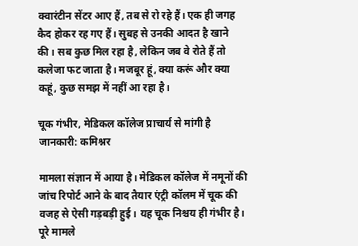क्वारंटीन सेंटर आए हैं, तब से रो रहे हैं। एक ही जगह कैद होकर रह गए हैं। सुबह से उनकी आदत है खाने की। सब कुछ मिल रहा है, लेकिन जब वे रोते हैं तो कलेजा फट जाता है। मजबूर हूं, क्या करूं और क्या कहूं, कुछ समझ में नहीं आ रहा है।

चूक गंभीर, मेडिकल कॉलेज प्राचार्य से मांगी है जानकारी: कमिश्नर

मामला संज्ञान में आया है। मेडिकल कॉलेज में नमूनों की जांच रिपोर्ट आने के बाद तैयार एंट्री कॉलम में चूक की वजह से ऐसी गड़बड़ी हुई। यह चूक निश्चय ही गंभीर है। पूरे मामले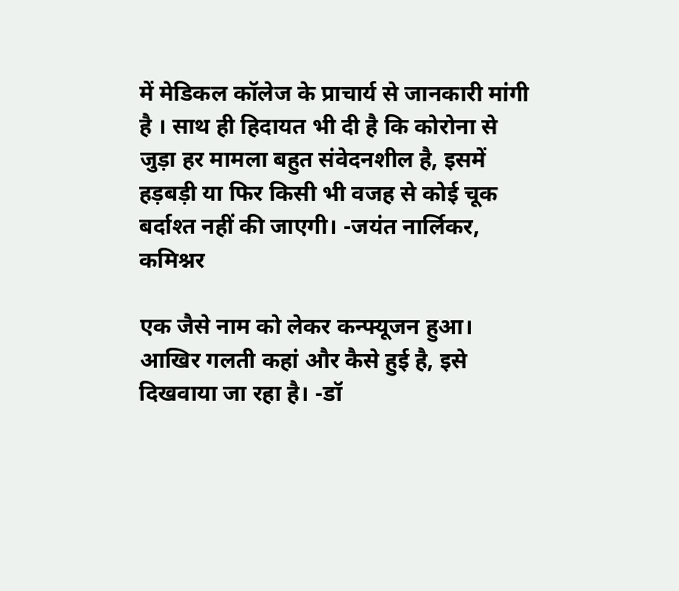में मेडिकल कॉलेज के प्राचार्य से जानकारी मांगी है । साथ ही हिदायत भी दी है कि कोरोना से जुड़ा हर मामला बहुत संवेदनशील है, इसमें हड़बड़ी या फिर किसी भी वजह से कोई चूक बर्दाश्त नहीं की जाएगी। -जयंत नार्लिकर, कमिश्नर

एक जैसे नाम को लेकर कन्फ्यूजन हुआ। आखिर गलती कहां और कैसे हुई है, इसे दिखवाया जा रहा है। -डॉ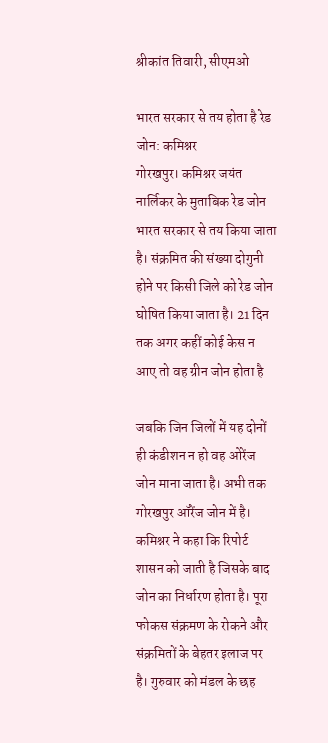श्रीकांत तिवारी, सीएमओ

भारत सरकार से तय होता है रेड जोन: कमिश्नर
गोरखपुर। कमिश्नर जयंत नार्लिकर के मुताबिक रेड जोन भारत सरकार से तय किया जाता है। संक्रमित की संख्या दोगुनी होने पर किसी जिले को रेड जोन घोषित किया जाता है। 21 दिन तक अगर कहीं कोई केस न आए तो वह ग्रीन जोन होता है

जबकि जिन जिलों में यह दोनों ही कंडीशन न हो वह ओरेंज जोन माना जाता है। अभी तक गोरखपुर ऑरेंज जोन में है। कमिश्नर ने कहा कि रिपोर्ट शासन को जाती है जिसके बाद जोन का निर्धारण होता है। पूरा फोकस संक्रमण के रोकने और संक्रमितों के बेहतर इलाज पर है। गुरुवार को मंडल के छह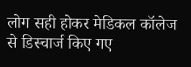लोग सही होकर मेडिकल कॉलेज से डिस्चार्ज किए गए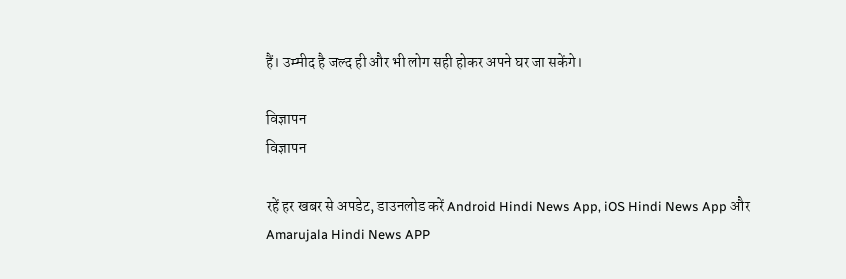हैं। उम्मीद है जल्द ही और भी लोग सही होकर अपने घर जा सकेंगे।

विज्ञापन
विज्ञापन

रहें हर खबर से अपडेट, डाउनलोड करें Android Hindi News App, iOS Hindi News App और Amarujala Hindi News APP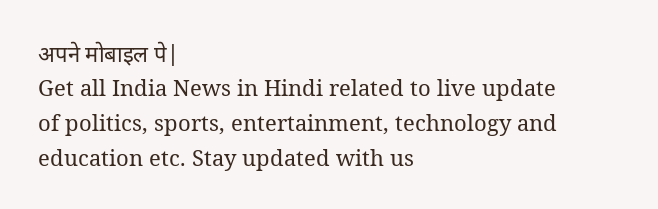अपने मोबाइल पे|
Get all India News in Hindi related to live update of politics, sports, entertainment, technology and education etc. Stay updated with us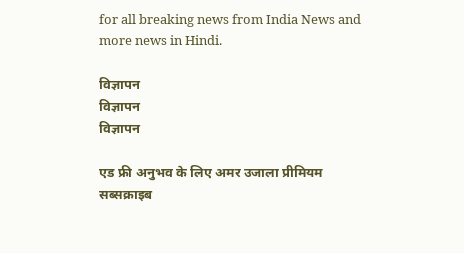for all breaking news from India News and more news in Hindi.

विज्ञापन
विज्ञापन
विज्ञापन

एड फ्री अनुभव के लिए अमर उजाला प्रीमियम सब्सक्राइब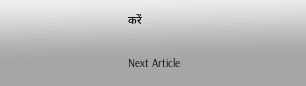करें

Next Article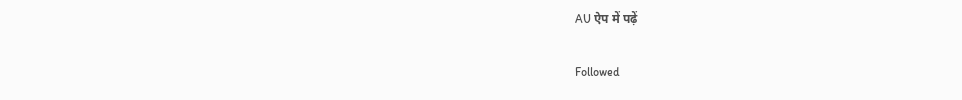AU ऐप में पढ़ें

Followed